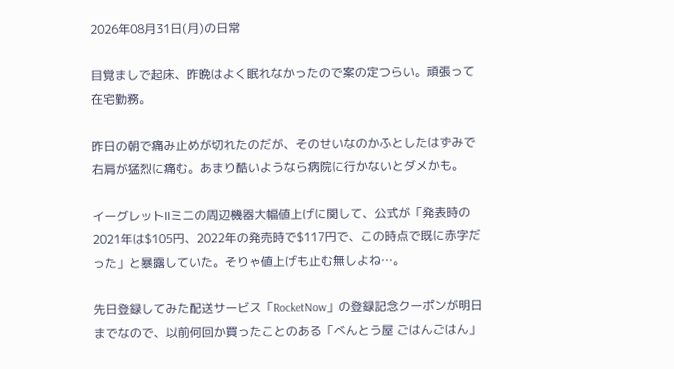2026年08月31日(月)の日常

目覚ましで起床、昨晩はよく眠れなかったので案の定つらい。頑張って在宅勤務。

昨日の朝で痛み止めが切れたのだが、そのせいなのかふとしたはずみで右肩が猛烈に痛む。あまり酷いようなら病院に行かないとダメかも。

イーグレットIIミニの周辺機器大幅値上げに関して、公式が「発表時の2021年は$105円、2022年の発売時で$117円で、この時点で既に赤字だった」と暴露していた。そりゃ値上げも止む無しよね…。

先日登録してみた配送サービス「RocketNow」の登録記念クーポンが明日までなので、以前何回か買ったことのある「べんとう屋 ごはんごはん」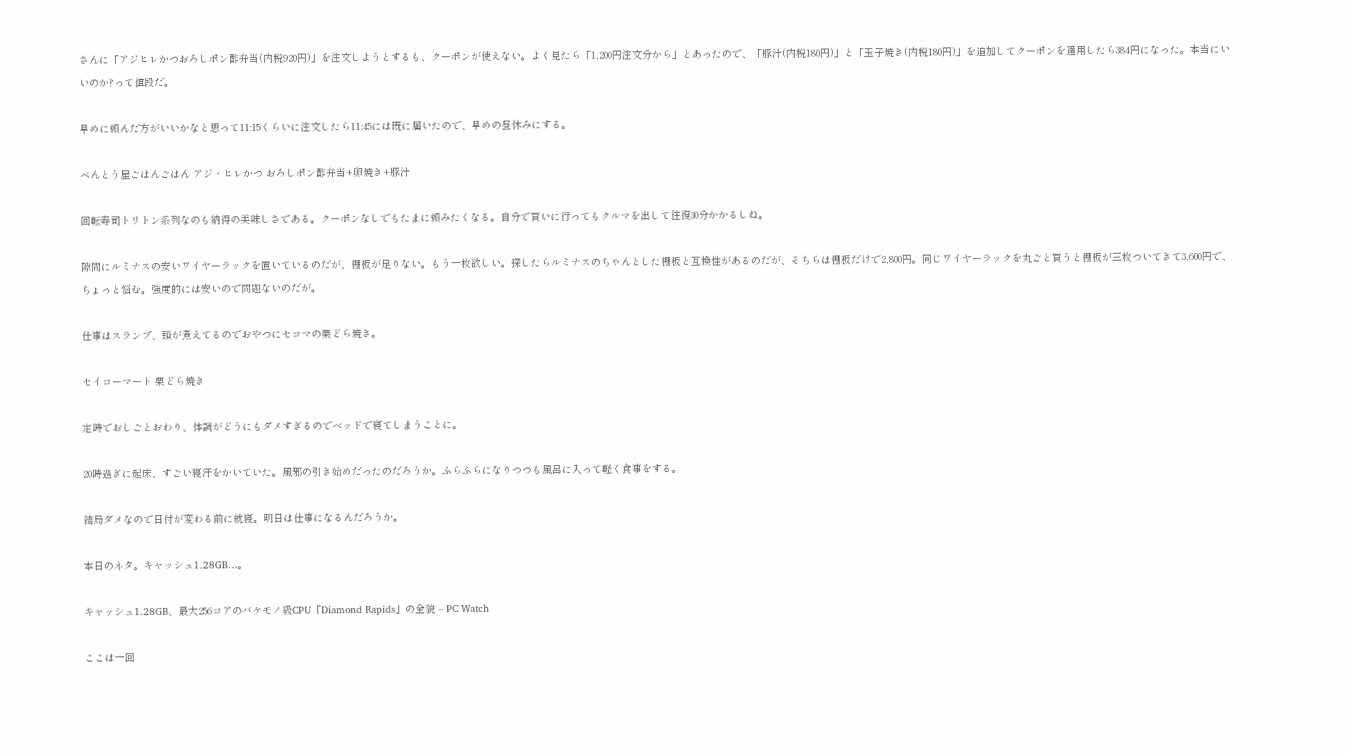さんに「アジヒレかつおろしポン酢弁当(内税920円)」を注文しようとするも、クーポンが使えない。よく見たら「1,200円注文分から」とあったので、「豚汁(内税180円)」と「玉子焼き(内税180円)」を追加してクーポンを適用したら384円になった。本当にいいのか?って値段だ。

早めに頼んだ方がいいかなと思って11:15くらいに注文したら11:45には既に届いたので、早めの昼休みにする。

べんとう屋ごはんごはん アジ・ヒレかつ おろしポン酢弁当+卵焼き+豚汁

回転寿司トリトン系列なのも納得の美味しさである。クーポンなしでもたまに頼みたくなる。自分で買いに行ってもクルマを出して往復30分かかるしね。

隙間にルミナスの安いワイヤーラックを置いているのだが、棚板が足りない。もう一枚欲しい。探したらルミナスのちゃんとした棚板と互換性があるのだが、そちらは棚板だけで2,800円。同じワイヤーラックを丸ごと買うと棚板が三枚ついてきて3,600円で、ちょっと悩む。強度的には安いので問題ないのだが。

仕事はスランプ、頭が煮えてるのでおやつにセコマの栗どら焼き。

セイコーマート 栗どら焼き

定時でおしごとおわり、体調がどうにもダメすぎるのでベッドで寝てしまうことに。

20時過ぎに起床、すごい寝汗をかいていた。風邪の引き始めだったのだろうか。ふらふらになりつつも風呂に入って軽く食事をする。

結局ダメなので日付が変わる前に就寝。明日は仕事になるんだろうか。

本日のネタ。キャッシュ1.28GB…。

キャッシュ1.28GB、最大256コアのバケモノ級CPU「Diamond Rapids」の全貌 – PC Watch

ここは一回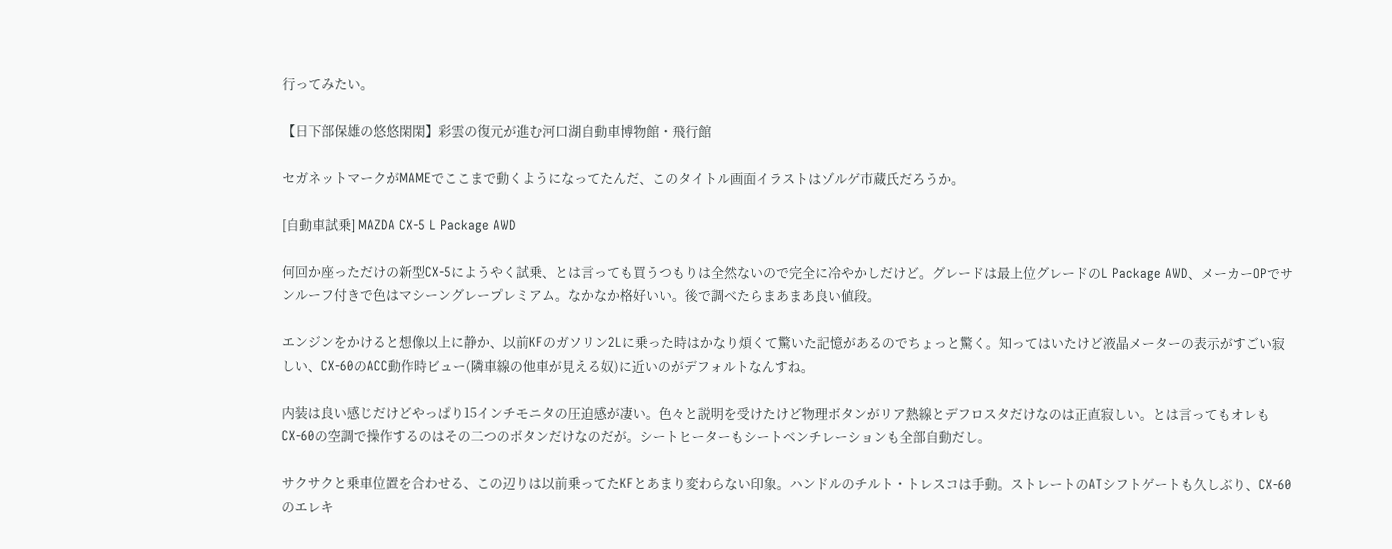行ってみたい。

【日下部保雄の悠悠閑閑】彩雲の復元が進む河口湖自動車博物館・飛行館

セガネットマークがMAMEでここまで動くようになってたんだ、このタイトル画面イラストはゾルゲ市蔵氏だろうか。

[自動車試乗] MAZDA CX-5 L Package AWD

何回か座っただけの新型CX-5にようやく試乗、とは言っても買うつもりは全然ないので完全に冷やかしだけど。グレードは最上位グレードのL Package AWD、メーカーOPでサンルーフ付きで色はマシーングレープレミアム。なかなか格好いい。後で調べたらまあまあ良い値段。

エンジンをかけると想像以上に静か、以前KFのガソリン2Lに乗った時はかなり煩くて驚いた記憶があるのでちょっと驚く。知ってはいたけど液晶メーターの表示がすごい寂しい、CX-60のACC動作時ビュー(隣車線の他車が見える奴)に近いのがデフォルトなんすね。

内装は良い感じだけどやっぱり15インチモニタの圧迫感が凄い。色々と説明を受けたけど物理ボタンがリア熱線とデフロスタだけなのは正直寂しい。とは言ってもオレもCX-60の空調で操作するのはその二つのボタンだけなのだが。シートヒーターもシートベンチレーションも全部自動だし。

サクサクと乗車位置を合わせる、この辺りは以前乗ってたKFとあまり変わらない印象。ハンドルのチルト・トレスコは手動。ストレートのATシフトゲートも久しぶり、CX-60のエレキ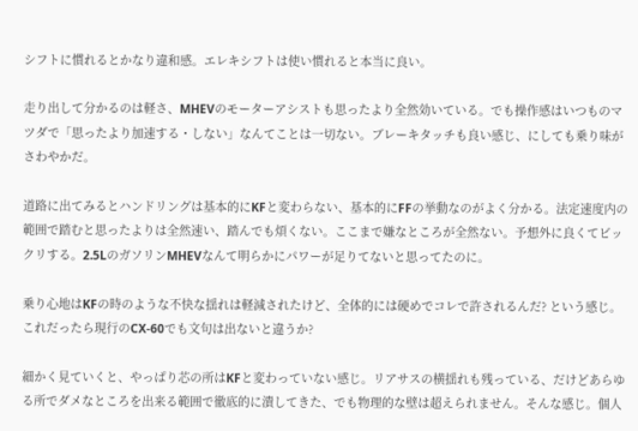シフトに慣れるとかなり違和感。エレキシフトは使い慣れると本当に良い。

走り出して分かるのは軽さ、MHEVのモーターアシストも思ったより全然効いている。でも操作感はいつものマツダで「思ったより加速する・しない」なんてことは一切ない。ブレーキタッチも良い感じ、にしても乗り味がさわやかだ。

道路に出てみるとハンドリングは基本的にKFと変わらない、基本的にFFの挙動なのがよく分かる。法定速度内の範囲で踏むと思ったよりは全然速い、踏んでも煩くない。ここまで嫌なところが全然ない。予想外に良くてビックリする。2.5LのガソリンMHEVなんて明らかにパワーが足りてないと思ってたのに。

乗り心地はKFの時のような不快な揺れは軽減されたけど、全体的には硬めでコレで許されるんだ? という感じ。これだったら現行のCX-60でも文句は出ないと違うか?

細かく見ていくと、やっぱり芯の所はKFと変わっていない感じ。リアサスの横揺れも残っている、だけどあらゆる所でダメなところを出来る範囲で徹底的に潰してきた、でも物理的な壁は超えられません。そんな感じ。個人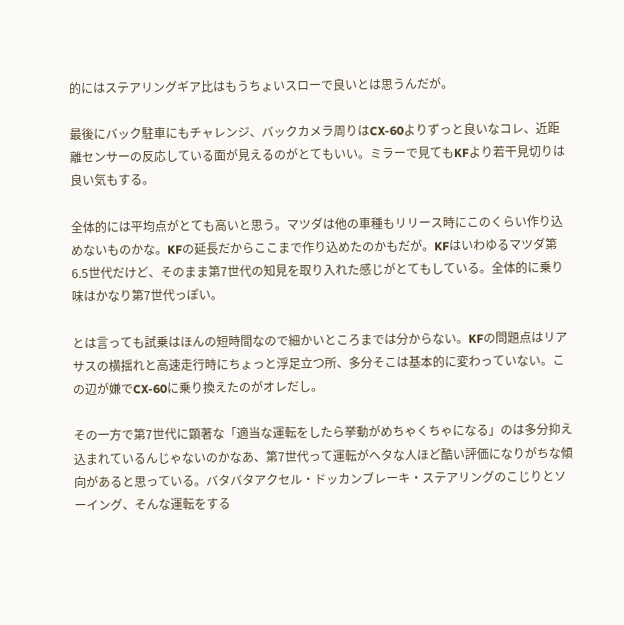的にはステアリングギア比はもうちょいスローで良いとは思うんだが。

最後にバック駐車にもチャレンジ、バックカメラ周りはCX-60よりずっと良いなコレ、近距離センサーの反応している面が見えるのがとてもいい。ミラーで見てもKFより若干見切りは良い気もする。

全体的には平均点がとても高いと思う。マツダは他の車種もリリース時にこのくらい作り込めないものかな。KFの延長だからここまで作り込めたのかもだが。KFはいわゆるマツダ第6.5世代だけど、そのまま第7世代の知見を取り入れた感じがとてもしている。全体的に乗り味はかなり第7世代っぽい。

とは言っても試乗はほんの短時間なので細かいところまでは分からない。KFの問題点はリアサスの横揺れと高速走行時にちょっと浮足立つ所、多分そこは基本的に変わっていない。この辺が嫌でCX-60に乗り換えたのがオレだし。

その一方で第7世代に顕著な「適当な運転をしたら挙動がめちゃくちゃになる」のは多分抑え込まれているんじゃないのかなあ、第7世代って運転がヘタな人ほど酷い評価になりがちな傾向があると思っている。バタバタアクセル・ドッカンブレーキ・ステアリングのこじりとソーイング、そんな運転をする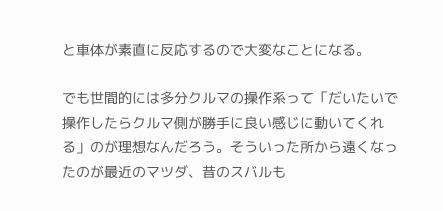と車体が素直に反応するので大変なことになる。

でも世間的には多分クルマの操作系って「だいたいで操作したらクルマ側が勝手に良い感じに動いてくれる」のが理想なんだろう。そういった所から遠くなったのが最近のマツダ、昔のスバルも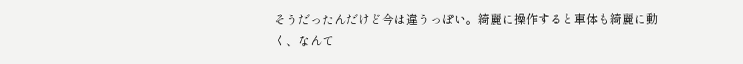そうだったんだけど今は違うっぽい。綺麗に操作すると車体も綺麗に動く、なんて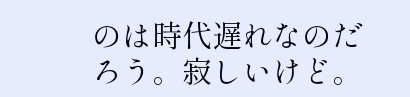のは時代遅れなのだろう。寂しいけど。